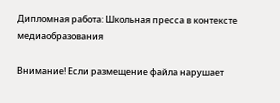Дипломная работа: Школьная пресса в контексте медиаобразования

Внимание! Если размещение файла нарушает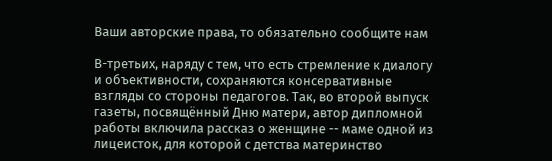Ваши авторские права, то обязательно сообщите нам

В-третьих, наряду с тем, что есть стремление к диалогу и объективности, сохраняются консервативные взгляды со стороны педагогов. Так, во второй выпуск газеты, посвящённый Дню матери, автор дипломной работы включила рассказ о женщине -- маме одной из лицеисток, для которой с детства материнство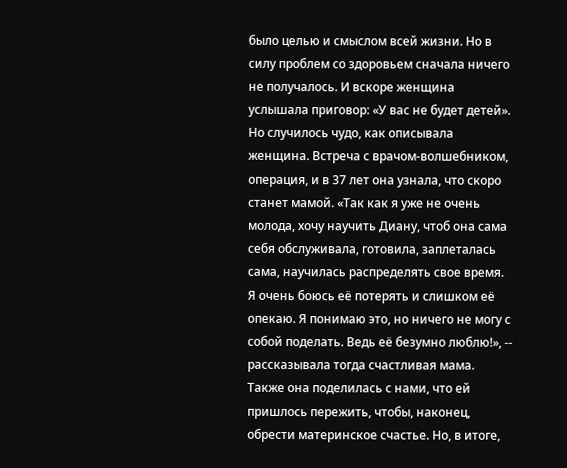было целью и смыслом всей жизни. Но в силу проблем со здоровьем сначала ничего не получалось. И вскоре женщина услышала приговор: «У вас не будет детей». Но случилось чудо, как описывала женщина. Встреча с врачом-волшебником, операция, и в 37 лет она узнала, что скоро станет мамой. «Так как я уже не очень молода, хочу научить Диану, чтоб она сама себя обслуживала, готовила, заплеталась сама, научилась распределять свое время. Я очень боюсь её потерять и слишком её опекаю. Я понимаю это, но ничего не могу с собой поделать. Ведь её безумно люблю!», -- рассказывала тогда счастливая мама. Также она поделилась с нами, что ей пришлось пережить, чтобы, наконец, обрести материнское счастье. Но, в итоге,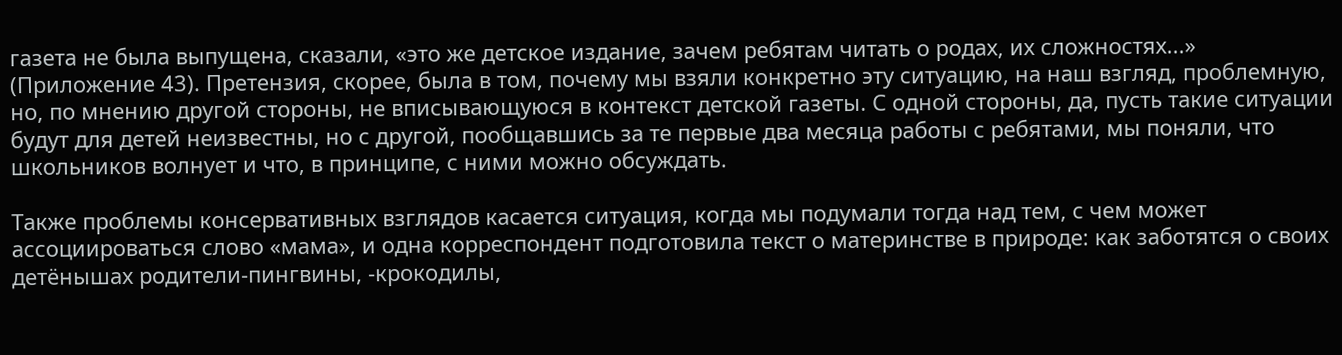газета не была выпущена, сказали, «это же детское издание, зачем ребятам читать о родах, их сложностях...» (Приложение 43). Претензия, скорее, была в том, почему мы взяли конкретно эту ситуацию, на наш взгляд, проблемную, но, по мнению другой стороны, не вписывающуюся в контекст детской газеты. С одной стороны, да, пусть такие ситуации будут для детей неизвестны, но с другой, пообщавшись за те первые два месяца работы с ребятами, мы поняли, что школьников волнует и что, в принципе, с ними можно обсуждать.

Также проблемы консервативных взглядов касается ситуация, когда мы подумали тогда над тем, с чем может ассоциироваться слово «мама», и одна корреспондент подготовила текст о материнстве в природе: как заботятся о своих детёнышах родители-пингвины, -крокодилы,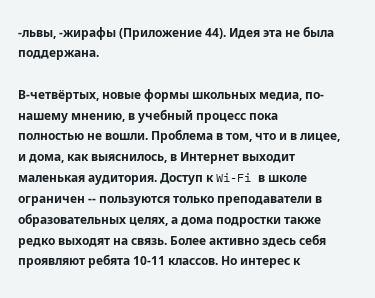-львы, -жирафы (Приложение 44). Идея эта не была поддержана.

В-четвёртых, новые формы школьных медиа, по-нашему мнению, в учебный процесс пока полностью не вошли. Проблема в том, что и в лицее, и дома, как выяснилось, в Интернет выходит маленькая аудитория. Доступ к Wi-Fi в школе ограничен -- пользуются только преподаватели в образовательных целях, а дома подростки также редко выходят на связь. Более активно здесь себя проявляют ребята 10-11 классов. Но интерес к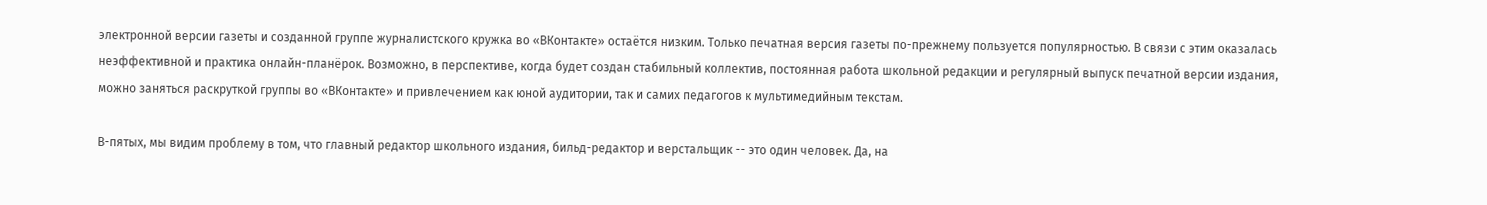электронной версии газеты и созданной группе журналистского кружка во «ВКонтакте» остаётся низким. Только печатная версия газеты по-прежнему пользуется популярностью. В связи с этим оказалась неэффективной и практика онлайн-планёрок. Возможно, в перспективе, когда будет создан стабильный коллектив, постоянная работа школьной редакции и регулярный выпуск печатной версии издания, можно заняться раскруткой группы во «ВКонтакте» и привлечением как юной аудитории, так и самих педагогов к мультимедийным текстам.

В-пятых, мы видим проблему в том, что главный редактор школьного издания, бильд-редактор и верстальщик -- это один человек. Да, на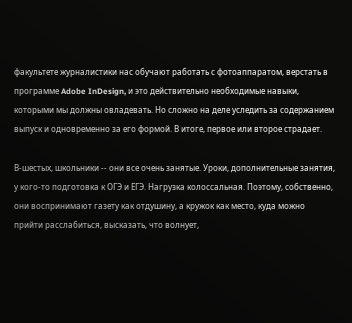факультете журналистики нас обучают работать с фотоаппаратом, верстать в программе Adobe InDesign, и это действительно необходимые навыки, которыми мы должны овладевать. Но сложно на деле уследить за содержанием выпуск и одновременно за его формой. В итоге, первое или второе страдает.

В-шестых, школьники -- они все очень занятые. Уроки, дополнительные занятия, у кого-то подготовка к ОГЭ и ЕГЭ. Нагрузка колоссальная. Поэтому, собственно, они воспринимают газету как отдушину, а кружок как место, куда можно прийти расслабиться, высказать, что волнует,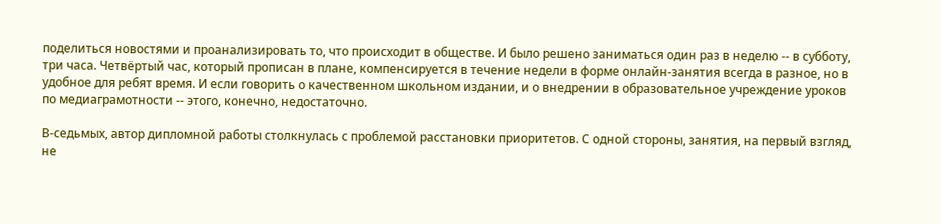поделиться новостями и проанализировать то, что происходит в обществе. И было решено заниматься один раз в неделю -- в субботу, три часа. Четвёртый час, который прописан в плане, компенсируется в течение недели в форме онлайн-занятия всегда в разное, но в удобное для ребят время. И если говорить о качественном школьном издании, и о внедрении в образовательное учреждение уроков по медиаграмотности -- этого, конечно, недостаточно.

В-седьмых, автор дипломной работы столкнулась с проблемой расстановки приоритетов. С одной стороны, занятия, на первый взгляд, не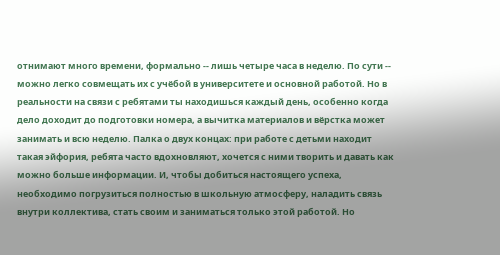отнимают много времени, формально -- лишь четыре часа в неделю. По сути -- можно легко совмещать их с учёбой в университете и основной работой. Но в реальности на связи с ребятами ты находишься каждый день, особенно когда дело доходит до подготовки номера, а вычитка материалов и вёрстка может занимать и всю неделю. Палка о двух концах: при работе с детьми находит такая эйфория, ребята часто вдохновляют, хочется с ними творить и давать как можно больше информации. И, чтобы добиться настоящего успеха, необходимо погрузиться полностью в школьную атмосферу, наладить связь внутри коллектива, стать своим и заниматься только этой работой. Но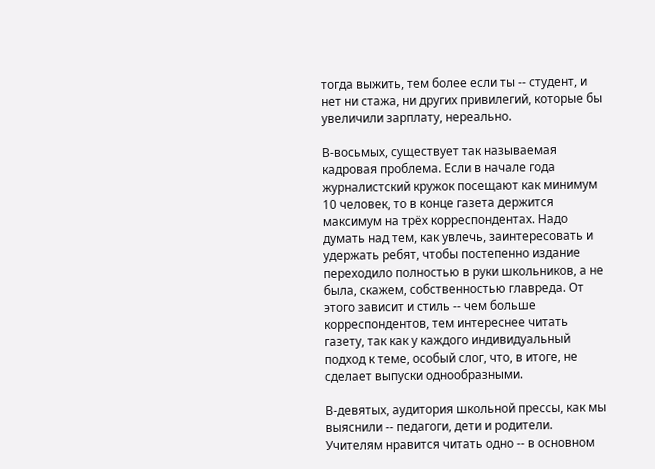тогда выжить, тем более если ты -- студент, и нет ни стажа, ни других привилегий, которые бы увеличили зарплату, нереально.

В-восьмых, существует так называемая кадровая проблема. Если в начале года журналистский кружок посещают как минимум 10 человек, то в конце газета держится максимум на трёх корреспондентах. Надо думать над тем, как увлечь, заинтересовать и удержать ребят, чтобы постепенно издание переходило полностью в руки школьников, а не была, скажем, собственностью главреда. От этого зависит и стиль -- чем больше корреспондентов, тем интереснее читать газету, так как у каждого индивидуальный подход к теме, особый слог, что, в итоге, не сделает выпуски однообразными.

В-девятых, аудитория школьной прессы, как мы выяснили -- педагоги, дети и родители. Учителям нравится читать одно -- в основном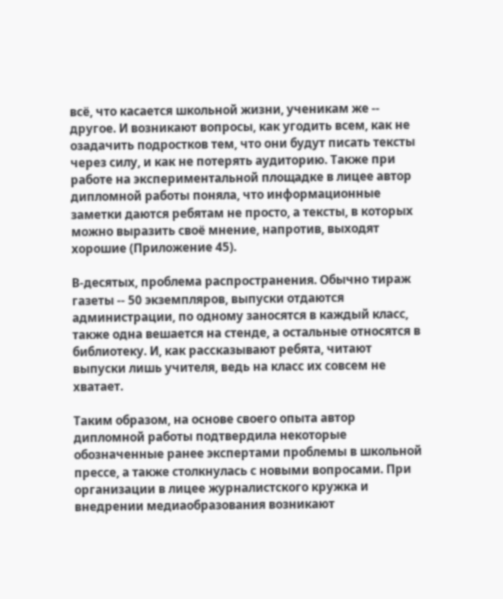всё, что касается школьной жизни, ученикам же -- другое. И возникают вопросы, как угодить всем, как не озадачить подростков тем, что они будут писать тексты через силу, и как не потерять аудиторию. Также при работе на экспериментальной площадке в лицее автор дипломной работы поняла, что информационные заметки даются ребятам не просто, а тексты, в которых можно выразить своё мнение, напротив, выходят хорошие (Приложение 45).

В-десятых, проблема распространения. Обычно тираж газеты -- 50 экземпляров, выпуски отдаются администрации, по одному заносятся в каждый класс, также одна вешается на стенде, а остальные относятся в библиотеку. И, как рассказывают ребята, читают выпуски лишь учителя, ведь на класс их совсем не хватает.

Таким образом, на основе своего опыта автор дипломной работы подтвердила некоторые обозначенные ранее экспертами проблемы в школьной прессе, а также столкнулась с новыми вопросами. При организации в лицее журналистского кружка и внедрении медиаобразования возникают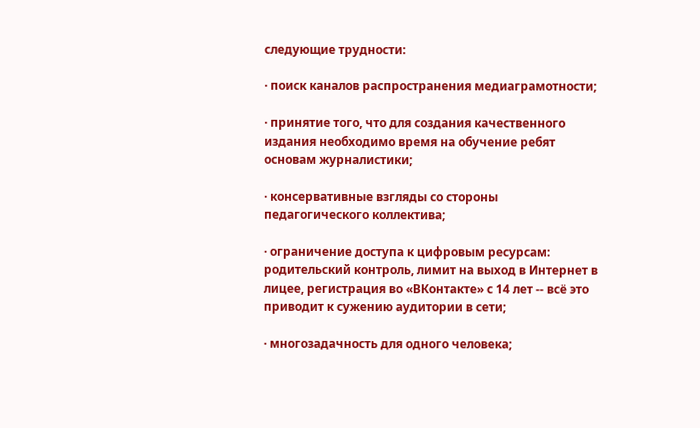следующие трудности:

· поиск каналов распространения медиаграмотности;

· принятие того, что для создания качественного издания необходимо время на обучение ребят основам журналистики;

· консервативные взгляды со стороны педагогического коллектива;

· ограничение доступа к цифровым ресурсам: родительский контроль, лимит на выход в Интернет в лицее, регистрация во «ВКонтакте» с 14 лет -- всё это приводит к сужению аудитории в сети;

· многозадачность для одного человека;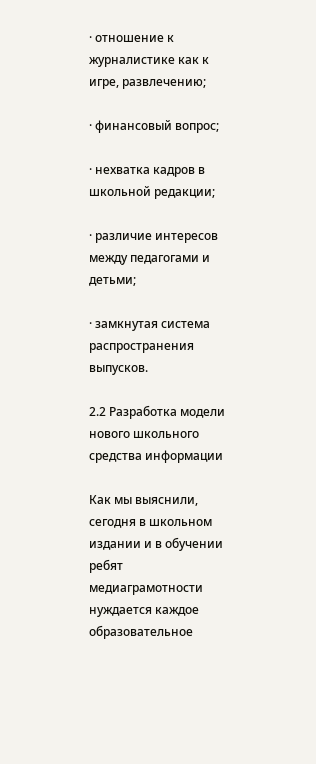· отношение к журналистике как к игре, развлечению;

· финансовый вопрос;

· нехватка кадров в школьной редакции;

· различие интересов между педагогами и детьми;

· замкнутая система распространения выпусков.

2.2 Разработка модели нового школьного средства информации

Как мы выяснили, сегодня в школьном издании и в обучении ребят медиаграмотности нуждается каждое образовательное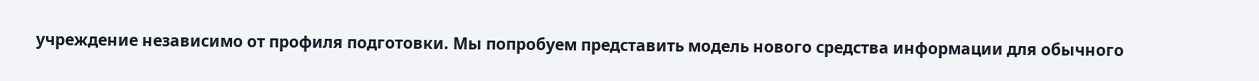учреждение независимо от профиля подготовки. Мы попробуем представить модель нового средства информации для обычного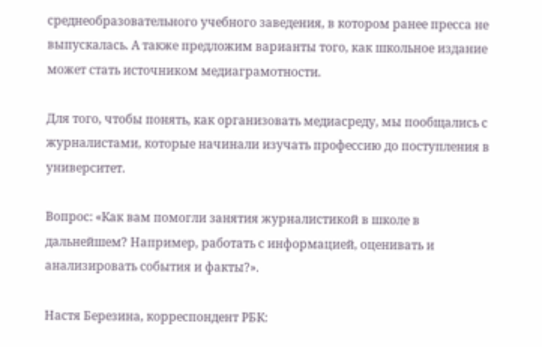среднеобразовательного учебного заведения, в котором ранее пресса не выпускалась. А также предложим варианты того, как школьное издание может стать источником медиаграмотности.

Для того, чтобы понять, как организовать медиасреду, мы пообщались с журналистами, которые начинали изучать профессию до поступления в университет.

Вопрос: «Как вам помогли занятия журналистикой в школе в дальнейшем? Например, работать с информацией, оценивать и анализировать события и факты?».

Настя Березина, корреспондент РБК: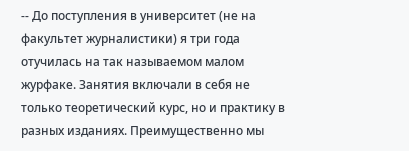-- До поступления в университет (не на факультет журналистики) я три года отучилась на так называемом малом журфаке. Занятия включали в себя не только теоретический курс, но и практику в разных изданиях. Преимущественно мы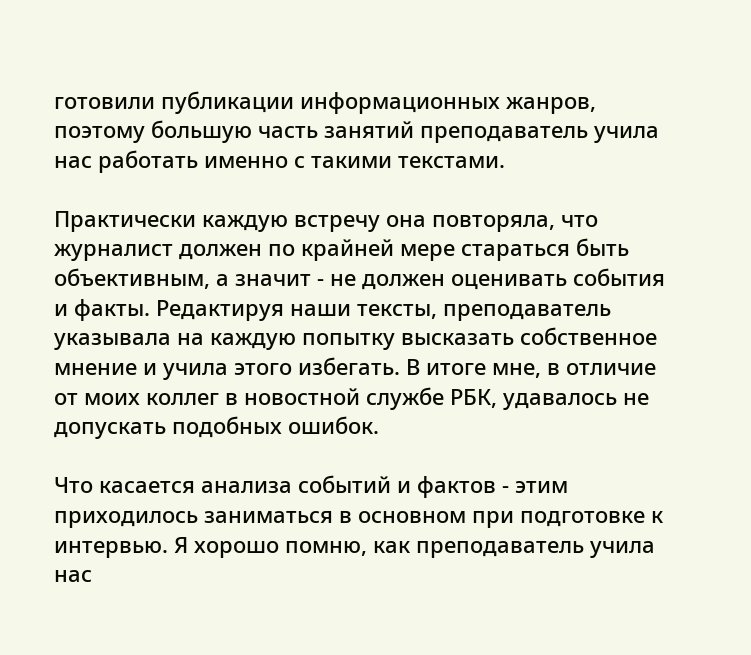готовили публикации информационных жанров, поэтому большую часть занятий преподаватель учила нас работать именно с такими текстами.

Практически каждую встречу она повторяла, что журналист должен по крайней мере стараться быть объективным, а значит - не должен оценивать события и факты. Редактируя наши тексты, преподаватель указывала на каждую попытку высказать собственное мнение и учила этого избегать. В итоге мне, в отличие от моих коллег в новостной службе РБК, удавалось не допускать подобных ошибок.

Что касается анализа событий и фактов - этим приходилось заниматься в основном при подготовке к интервью. Я хорошо помню, как преподаватель учила нас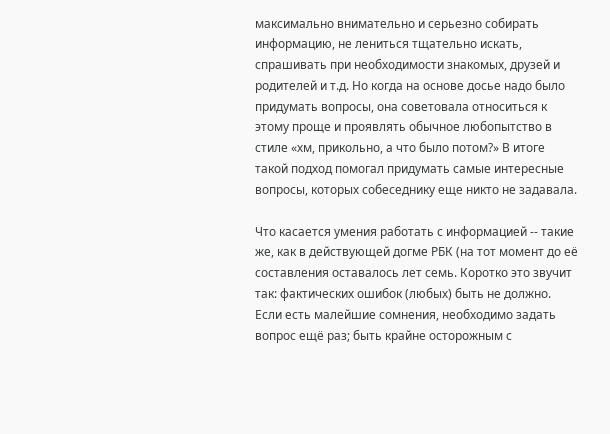максимально внимательно и серьезно собирать информацию, не лениться тщательно искать, спрашивать при необходимости знакомых, друзей и родителей и т.д. Но когда на основе досье надо было придумать вопросы, она советовала относиться к этому проще и проявлять обычное любопытство в стиле «хм, прикольно, а что было потом?» В итоге такой подход помогал придумать самые интересные вопросы, которых собеседнику еще никто не задавала.

Что касается умения работать с информацией -- такие же, как в действующей догме РБК (на тот момент до её составления оставалось лет семь. Коротко это звучит так: фактических ошибок (любых) быть не должно. Если есть малейшие сомнения, необходимо задать вопрос ещё раз; быть крайне осторожным с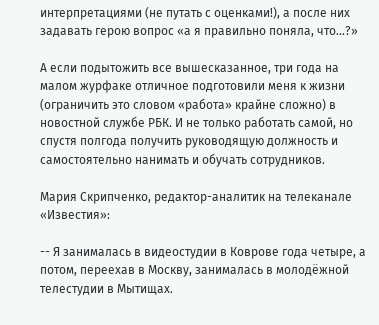интерпретациями (не путать с оценками!), а после них задавать герою вопрос «а я правильно поняла, что...?»

А если подытожить все вышесказанное, три года на малом журфаке отличное подготовили меня к жизни (ограничить это словом «работа» крайне сложно) в новостной службе РБК. И не только работать самой, но спустя полгода получить руководящую должность и самостоятельно нанимать и обучать сотрудников.

Мария Скрипченко, редактор-аналитик на телеканале «Известия»:

-- Я занималась в видеостудии в Коврове года четыре, а потом, переехав в Москву, занималась в молодёжной телестудии в Мытищах.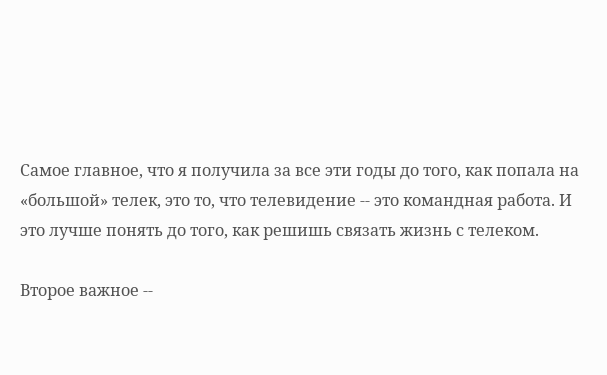Самое главное, что я получила за все эти годы до того, как попала на «большой» телек, это то, что телевидение -- это командная работа. И это лучше понять до того, как решишь связать жизнь с телеком.

Второе важное --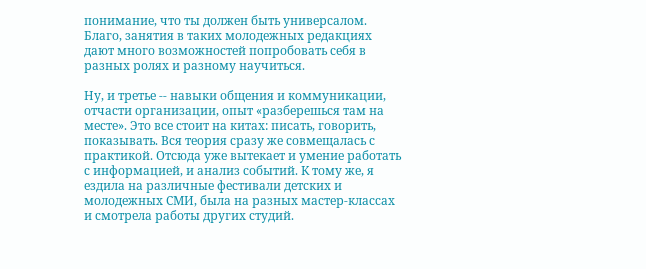понимание, что ты должен быть универсалом. Благо, занятия в таких молодежных редакциях дают много возможностей попробовать себя в разных ролях и разному научиться.

Ну, и третье -- навыки общения и коммуникации, отчасти организации, опыт «разберешься там на месте». Это все стоит на китах: писать, говорить, показывать. Вся теория сразу же совмещалась с практикой. Отсюда уже вытекает и умение работать с информацией, и анализ событий. К тому же, я ездила на различные фестивали детских и молодежных СМИ, была на разных мастер-классах и смотрела работы других студий.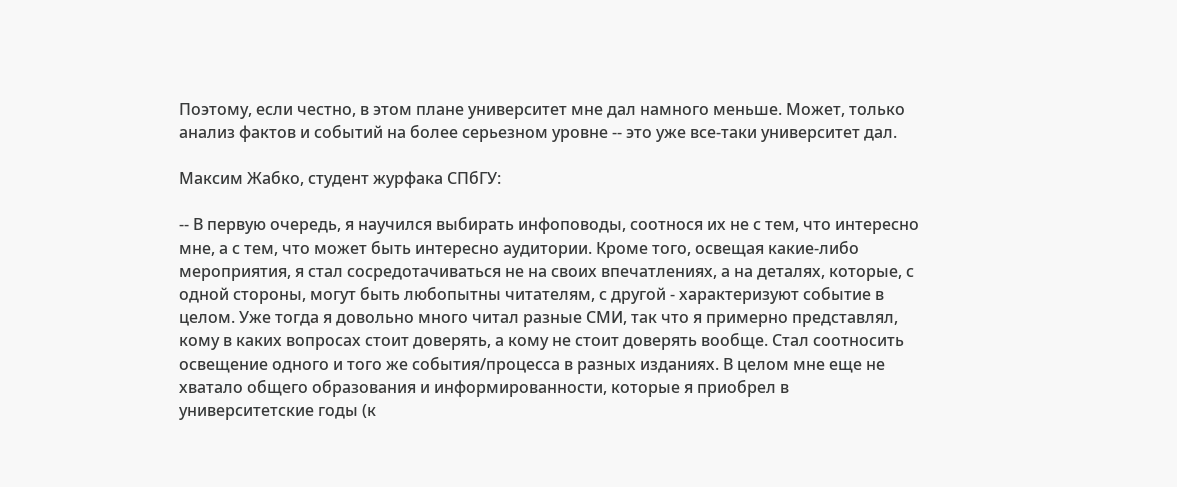Поэтому, если честно, в этом плане университет мне дал намного меньше. Может, только анализ фактов и событий на более серьезном уровне -- это уже все-таки университет дал.

Максим Жабко, студент журфака СПбГУ:

-- В первую очередь, я научился выбирать инфоповоды, соотнося их не с тем, что интересно мне, а с тем, что может быть интересно аудитории. Кроме того, освещая какие-либо мероприятия, я стал сосредотачиваться не на своих впечатлениях, а на деталях, которые, с одной стороны, могут быть любопытны читателям, с другой - характеризуют событие в целом. Уже тогда я довольно много читал разные СМИ, так что я примерно представлял, кому в каких вопросах стоит доверять, а кому не стоит доверять вообще. Стал соотносить освещение одного и того же события/процесса в разных изданиях. В целом мне еще не хватало общего образования и информированности, которые я приобрел в университетские годы (к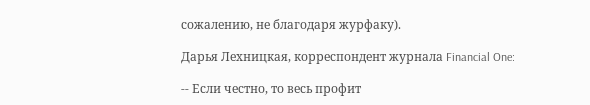сожалению, не благодаря журфаку).

Дарья Лехницкая, корреспондент журнала Financial One:

-- Если честно, то весь профит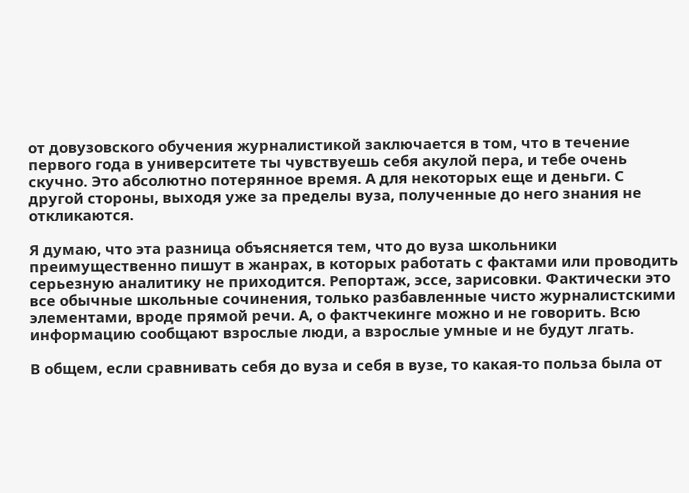от довузовского обучения журналистикой заключается в том, что в течение первого года в университете ты чувствуешь себя акулой пера, и тебе очень скучно. Это абсолютно потерянное время. А для некоторых еще и деньги. С другой стороны, выходя уже за пределы вуза, полученные до него знания не откликаются.

Я думаю, что эта разница объясняется тем, что до вуза школьники преимущественно пишут в жанрах, в которых работать с фактами или проводить серьезную аналитику не приходится. Репортаж, эссе, зарисовки. Фактически это все обычные школьные сочинения, только разбавленные чисто журналистскими элементами, вроде прямой речи. А, о фактчекинге можно и не говорить. Всю информацию сообщают взрослые люди, а взрослые умные и не будут лгать.

В общем, если сравнивать себя до вуза и себя в вузе, то какая-то польза была от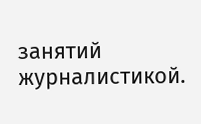занятий журналистикой.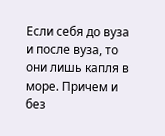Если себя до вуза и после вуза, то они лишь капля в море. Причем и без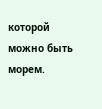которой можно быть морем.